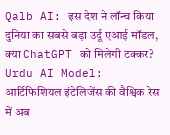Qalb AI: इस देश ने लॉन्च किया दुनिया का सबसे बड़ा उर्दू एआई मॉडल, क्या ChatGPT को मिलेगी टक्कर?
Urdu AI Model: आर्टिफिशियल इंटेलिजेंस की वैश्विक रेस में अब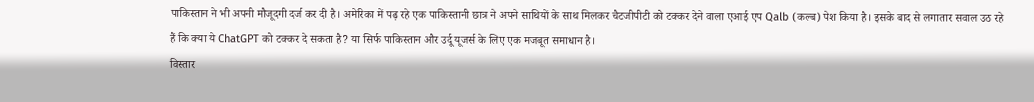पाकिस्तान ने भी अपनी मौजूदगी दर्ज कर दी है। अमेरिका में पढ़ रहे एक पाकिस्तानी छात्र ने अपने साथियों के साथ मिलकर चैटजीपीटी को टक्कर देने वाला एआई एप Qalb (कल्ब) पेश किया है। इसके बाद से लगातार सवाल उठ रहे हैं कि क्या ये ChatGPT को टक्कर दे सकता है? या सिर्फ पाकिस्तान और उर्दू यूजर्स के लिए एक मजबूत समाधान है।
विस्तार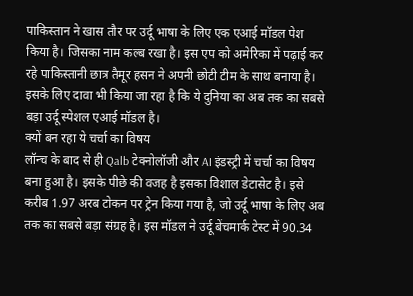पाकिस्तान ने खास तौर पर उर्दू भाषा के लिए एक एआई मॉडल पेश किया है। जिसका नाम कल्ब रखा है। इस एप को अमेरिका में पढ़ाई कर रहे पाकिस्तानी छात्र तैमूर हसन ने अपनी छोटी टीम के साथ बनाया है। इसके लिए दावा भी किया जा रहा है कि ये दुनिया का अब तक का सबसे बड़ा उर्दू स्पेशल एआई मॉडल है।
क्यों बन रहा ये चर्चा का विषय
लॉन्च के बाद से ही Qalb टेक्नोलॉजी और AI इंडस्ट्री में चर्चा का विषय बना हुआ है। इसके पीछे की वजह है इसका विशाल डेटासेट है। इसे करीब 1.97 अरब टोकन पर ट्रेन किया गया है, जो उर्दू भाषा के लिए अब तक का सबसे बड़ा संग्रह है। इस मॉडल ने उर्दू बेंचमार्क टेस्ट में 90.34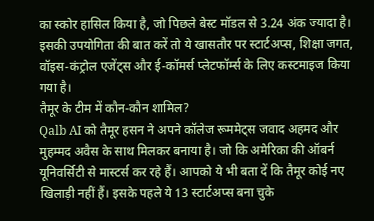का स्कोर हासिल किया है, जो पिछले बेस्ट मॉडल से 3.24 अंक ज्यादा है। इसकी उपयोगिता की बात करें तो ये खासतौर पर स्टार्टअप्स, शिक्षा जगत, वॉइस-कंट्रोल एजेंट्स और ई-कॉमर्स प्लेटफॉर्म्स के लिए कस्टमाइज किया गया है।
तैमूर के टीम में कौन-कौन शामिल?
Qalb AI को तैमूर हसन ने अपने कॉलेज रूममेट्स जवाद अहमद और मुहम्मद अवैस के साथ मिलकर बनाया है। जो कि अमेरिका की ऑबर्न यूनिवर्सिटी से मास्टर्स कर रहे हैं। आपको ये भी बता दें कि तैमूर कोई नए खिलाड़ी नहीं हैं। इसके पहले ये 13 स्टार्टअप्स बना चुके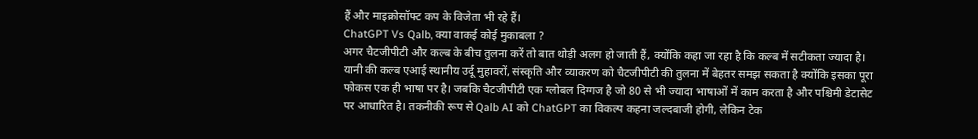हैं और माइक्रोसॉफ्ट कप के विजेता भी रहे हैं।
ChatGPT Vs Qalb, क्या वाकई कोई मुकाबला ?
अगर चैटजीपीटी और कल्ब के बीच तुलना करें तो बात थोड़ी अलग हो जाती हैं, क्योंकि कहा जा रहा है कि कल्ब में सटीकता ज्यादा है। यानी की कल्ब एआई स्थानीय उर्दू मुहावरों, संस्कृति और व्याकरण को चैटजीपीटी की तुलना में बेहतर समझ सकता है क्योंकि इसका पूरा फोकस एक ही भाषा पर है। जबकि चैटजीपीटी एक ग्लोबल दिग्गज है जो 80 से भी ज्यादा भाषाओं में काम करता है और पश्चिमी डेटासेट पर आधारित है। तकनीकी रूप से Qalb AI को ChatGPT का विकल्प कहना जल्दबाजी होगी, लेकिन टेक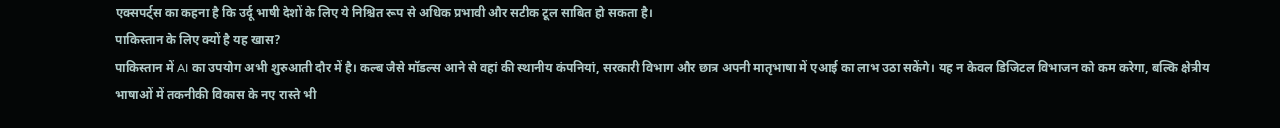एक्सपर्ट्स का कहना है कि उर्दू भाषी देशों के लिए ये निश्चित रूप से अधिक प्रभावी और सटीक टूल साबित हो सकता है।
पाकिस्तान के लिए क्यों है यह खास?
पाकिस्तान में AI का उपयोग अभी शुरुआती दौर में है। कल्ब जैसे मॉडल्स आने से वहां की स्थानीय कंपनियां, सरकारी विभाग और छात्र अपनी मातृभाषा में एआई का लाभ उठा सकेंगे। यह न केवल डिजिटल विभाजन को कम करेगा, बल्कि क्षेत्रीय भाषाओं में तकनीकी विकास के नए रास्ते भी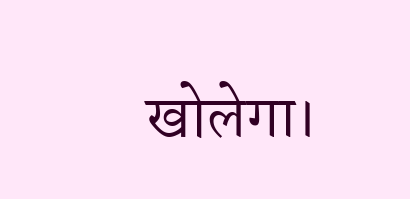खोलेगा।